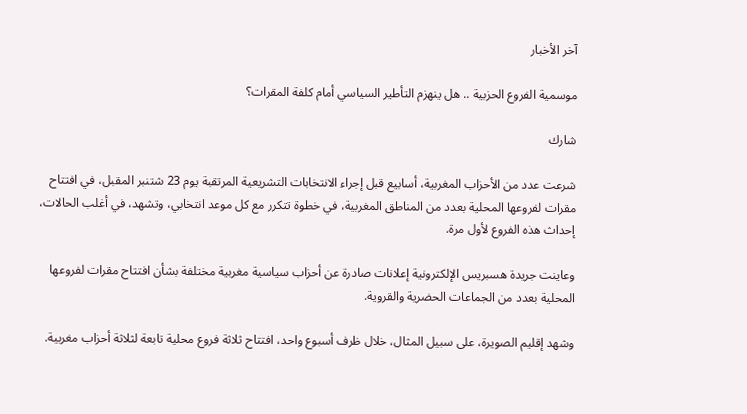آخر الأخبار

موسمية الفروع الحزبية .. هل ينهزم التأطير السياسي أمام كلفة المقرات؟

شارك

شرعت عدد من الأحزاب المغربية، أسابيع قبل إجراء الانتخابات التشريعية المرتقبة يوم 23 شتنبر المقبل، في افتتاح مقرات لفروعها المحلية بعدد من المناطق المغربية، في خطوة تتكرر مع كل موعد انتخابي، وتشهد، في أغلب الحالات، إحداث هذه الفروع لأول مرة.

وعاينت جريدة هسبريس الإلكترونية إعلانات صادرة عن أحزاب سياسية مغربية مختلفة بشأن افتتاح مقرات لفروعها المحلية بعدد من الجماعات الحضرية والقروية.

وشهد إقليم الصويرة، على سبيل المثال، خلال ظرف أسبوع واحد، افتتاح ثلاثة فروع محلية تابعة لثلاثة أحزاب مغربية.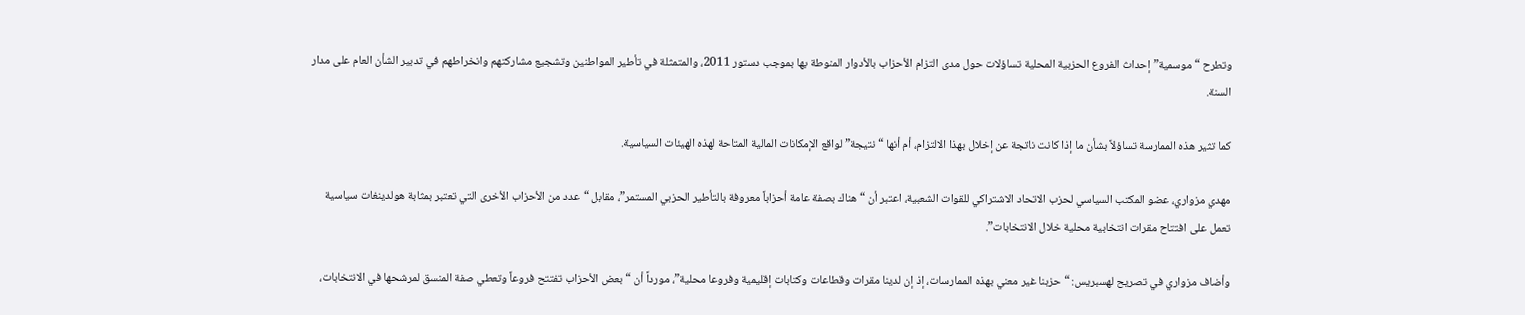وتطرح “موسمية” إحداث الفروع الحزبية المحلية تساؤلات حول مدى التزام الأحزاب بالأدوار المنوطة بها بموجب دستور 2011، والمتمثلة في تأطير المواطنين وتشجيع مشاركتهم وانخراطهم في تدبير الشأن العام على مدار السنة.

كما تثير هذه الممارسة تساؤلاً بشأن ما إذا كانت ناتجة عن إخلال بهذا الالتزام، أم أنها “نتيجة” لواقع الإمكانات المالية المتاحة لهذه الهيئات السياسية.

مهدي مزواري، عضو المكتب السياسي لحزب الاتحاد الاشتراكي للقوات الشعبية، اعتبر أن “هناك بصفة عامة أحزاباً معروفة بالتأطير الحزبي المستمر”، مقابل “عدد من الأحزاب الأخرى التي تعتبر بمثابة هولدينغات سياسية تعمل على افتتاح مقرات انتخابية محلية خلال الانتخابات”.

وأضاف مزواري في تصريح لهسبريس: “حزبنا غير معني بهذه الممارسات، إذ إن لدينا مقرات وقطاعات وكتابات إقليمية وفروعا محلية”، مورداً أن “بعض الأحزاب تفتتح فروعاً وتعطي صفة المنسق لمرشحها في الانتخابات،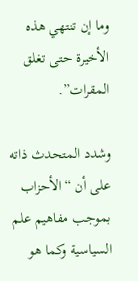وما إن تنتهي هذه الأخيرة حتى تغلق المقرات”.

وشدد المتحدث ذاته على أن “الأحزاب بموجب مفاهيم علم السياسية وكما هو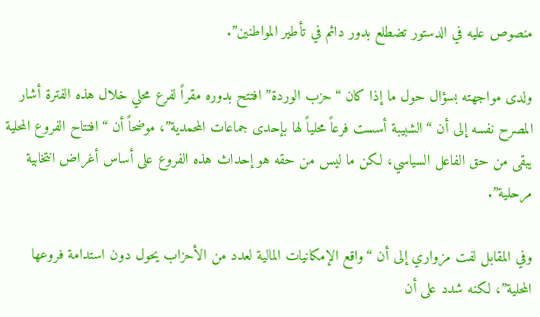منصوص عليه في الدستور تضطلع بدور دائم في تأطير المواطنين”.

ولدى مواجهته بسؤال حول ما إذا كان “حزب الوردة” افتتح بدوره مقراً لفرع محلي خلال هذه الفترة أشار المصرح نفسه إلى أن “الشبيبة أسست فرعاً محلياً لها بإحدى جماعات المحمدية”، موضحاً أن “افتتاح الفروع المحلية يبقى من حق الفاعل السياسي، لكن ما ليس من حقه هو إحداث هذه الفروع على أساس أغراض انتخابية مرحلية”.

وفي المقابل لفت مزواري إلى أن “واقع الإمكانيات المالية لعدد من الأحزاب يحول دون استدامة فروعها المحلية”، لكنه شدد على أن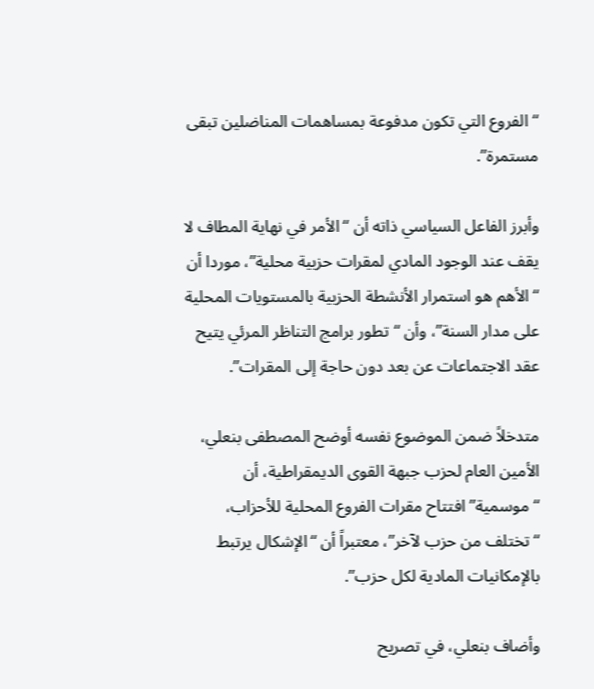“الفروع التي تكون مدفوعة بمساهمات المناضلين تبقى مستمرة”.

وأبرز الفاعل السياسي ذاته أن “الأمر في نهاية المطاف لا يقف عند الوجود المادي لمقرات حزبية محلية”، موردا أن “الأهم هو استمرار الأنشطة الحزبية بالمستويات المحلية على مدار السنة”، وأن “تطور برامج التناظر المرئي يتيح عقد الاجتماعات عن بعد دون حاجة إلى المقرات”.

متدخلاً ضمن الموضوع نفسه أوضح المصطفى بنعلي، الأمين العام لحزب جبهة القوى الديمقراطية، أن “موسمية” افتتاح مقرات الفروع المحلية للأحزاب، “تختلف من حزب لآخر”، معتبراً أن “الإشكال يرتبط بالإمكانيات المادية لكل حزب”.

وأضاف بنعلي، في تصريح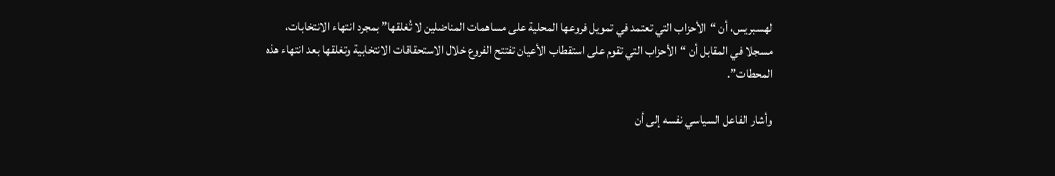لهسبريس، أن “الأحزاب التي تعتمد في تمويل فروعها المحلية على مساهمات المناضلين لا تُغلقها” بمجرد انتهاء الانتخابات، مسجلا في المقابل أن “الأحزاب التي تقوم على استقطاب الأعيان تفتتح الفروع خلال الاستحقاقات الانتخابية وتغلقها بعد انتهاء هذه المحطات”.

وأشار الفاعل السياسي نفسه إلى أن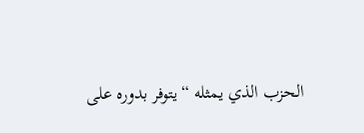الحزب الذي يمثله “يتوفر بدوره على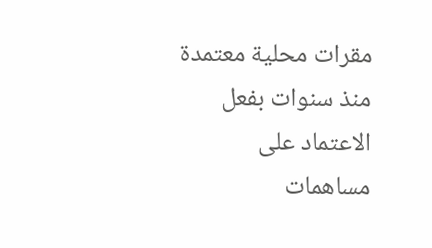مقرات محلية معتمدة منذ سنوات بفعل الاعتماد على مساهمات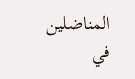المناضلين في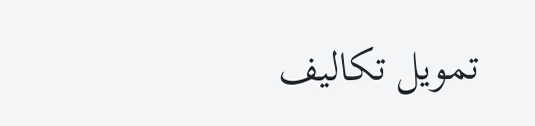تمويل تكاليف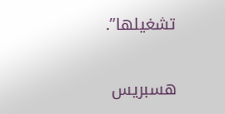تشغيلها”.

هسبريس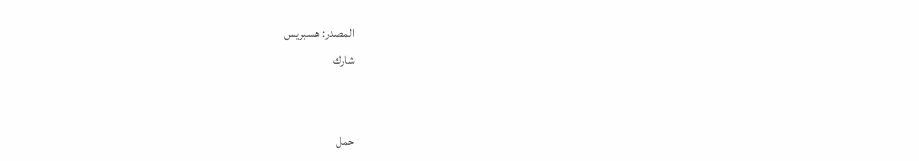المصدر: هسبريس
شارك


حمل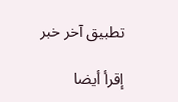تطبيق آخر خبر

إقرأ أيضا